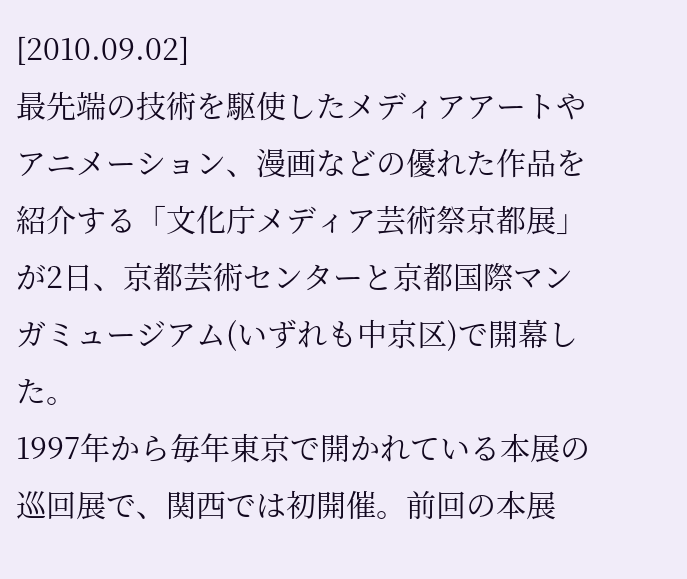[2010.09.02]
最先端の技術を駆使したメディアアートやアニメーション、漫画などの優れた作品を紹介する「文化庁メディア芸術祭京都展」が2日、京都芸術センターと京都国際マンガミュージアム(いずれも中京区)で開幕した。
1997年から毎年東京で開かれている本展の巡回展で、関西では初開催。前回の本展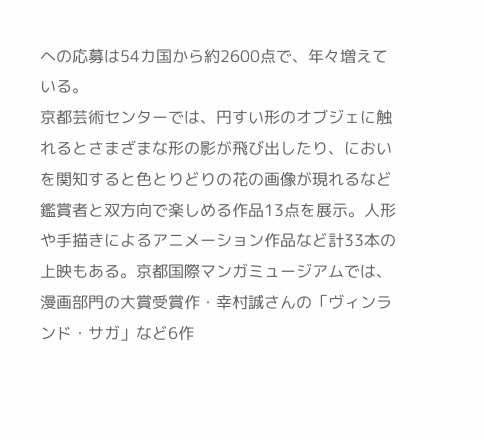への応募は54カ国から約2600点で、年々増えている。
京都芸術センターでは、円すい形のオブジェに触れるとさまざまな形の影が飛び出したり、においを関知すると色とりどりの花の画像が現れるなど鑑賞者と双方向で楽しめる作品13点を展示。人形や手描きによるアニメーション作品など計33本の上映もある。京都国際マンガミュージアムでは、漫画部門の大賞受賞作・幸村誠さんの「ヴィンランド・サガ」など6作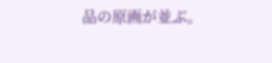品の原画が並ぶ。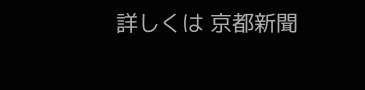詳しくは 京都新聞